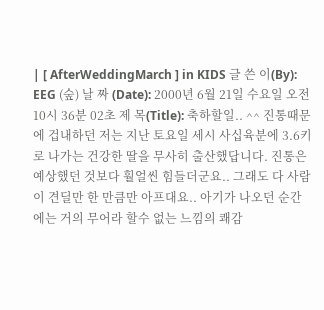| [ AfterWeddingMarch ] in KIDS 글 쓴 이(By): EEG (숲) 날 짜 (Date): 2000년 6월 21일 수요일 오전 10시 36분 02초 제 목(Title): 축하할일.. ^^ 진통때문에 겁내하던 저는 지난 토요일 세시 사십육분에 3.6키로 나가는 건강한 딸을 무사히 출산했답니다. 진통은 예상했던 것보다 훨얼씬 힘들더군요.. 그래도 다 사람이 견딜만 한 만큼만 아프대요.. 아기가 나오던 순간에는 거의 무어라 할수 없는 느낌의 쾌감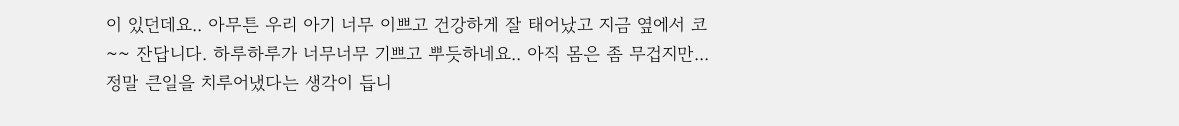이 있던데요.. 아무튼 우리 아기 너무 이쁘고 건강하게 잘 태어났고 지금 옆에서 코~~ 잔답니다. 하루하루가 너무너무 기쁘고 뿌듯하네요.. 아직 몸은 좀 무겁지만... 정말 큰일을 치루어냈다는 생각이 듭니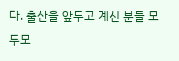다. 출산을 앞두고 계신 분들 모두모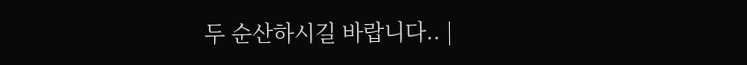두 순산하시길 바랍니다.. |